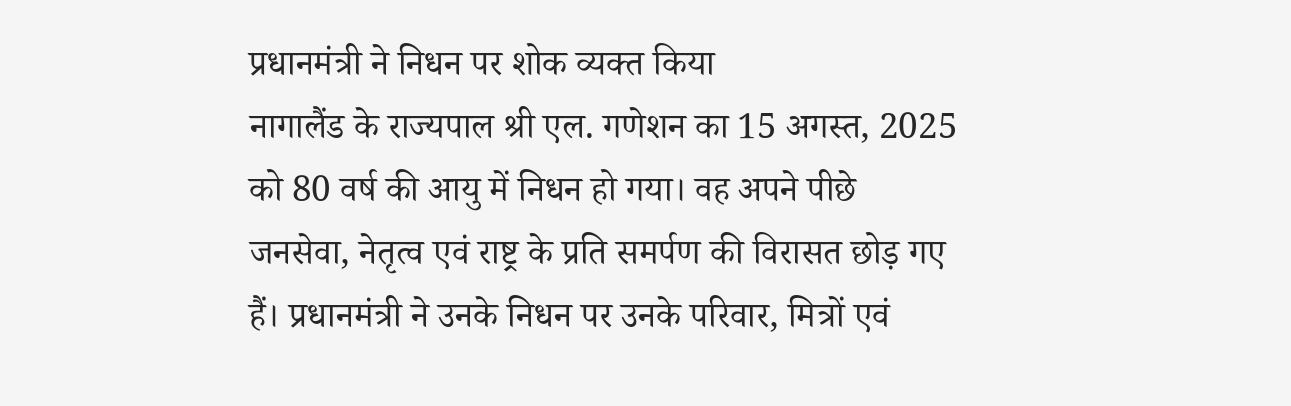प्रधानमंत्री ने निधन पर शोक व्यक्त किया
नागालैंड के राज्यपाल श्री एल. गणेशन का 15 अगस्त, 2025 को 80 वर्ष की आयु में निधन हो गया। वह अपने पीछे जनसेवा, नेतृत्व एवं राष्ट्र के प्रति समर्पण की विरासत छोड़ गए हैं। प्रधानमंत्री ने उनके निधन पर उनके परिवार, मित्रों एवं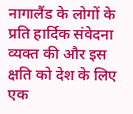नागालैंड के लोगों के प्रति हार्दिक संवेदना व्यक्त की और इस क्षति को देश के लिए एक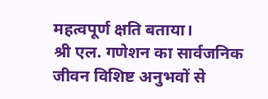महत्वपूर्ण क्षति बताया।
श्री एल. गणेशन का सार्वजनिक जीवन विशिष्ट अनुभवों से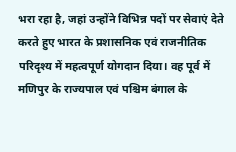भरा रहा है, जहां उन्होंने विभिन्न पदों पर सेवाएं देते करते हुए भारत के प्रशासनिक एवं राजनीतिक परिदृश्य में महत्वपूर्ण योगदान दिया। वह पूर्व में मणिपुर के राज्यपाल एवं पश्चिम बंगाल के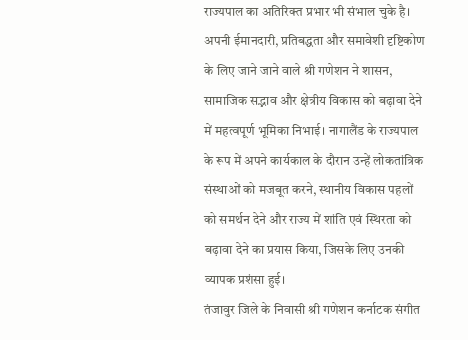राज्यपाल का अतिरिक्त प्रभार भी संभाल चुके है। अपनी ईमानदारी, प्रतिबद्धता और समावेशी दृष्टिकोण के लिए जाने जाने वाले श्री गणेशन ने शासन, सामाजिक सद्भाव और क्षेत्रीय विकास को बढ़ावा देने में महत्वपूर्ण भूमिका निभाई। नागालैंड के राज्यपाल के रूप में अपने कार्यकाल के दौरान उन्हें लोकतांत्रिक संस्थाओं को मजबूत करने, स्थानीय विकास पहलों को समर्थन देने और राज्य में शांति एवं स्थिरता को बढ़ावा देने का प्रयास किया, जिसके लिए उनकी व्यापक प्रशंसा हुई।
तंजावुर जिले के निवासी श्री गणेशन कर्नाटक संगीत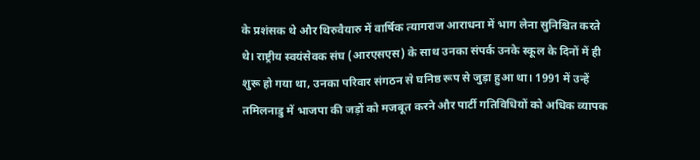के प्रशंसक थे और थिरुवैयारु में वार्षिक त्यागराज आराधना में भाग लेना सुनिश्चित करते थे। राष्ट्रीय स्वयंसेवक संघ (आरएसएस) के साथ उनका संपर्क उनके स्कूल के दिनों में ही शुरू हो गया था, उनका परिवार संगठन से घनिष्ठ रूप से जुड़ा हुआ था। 1991 में उन्हें तमिलनाडु में भाजपा की जड़ों को मजबूत करने और पार्टी गतिविधियों को अधिक व्यापक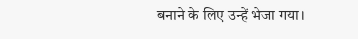बनाने के लिए उन्हें भेजा गया।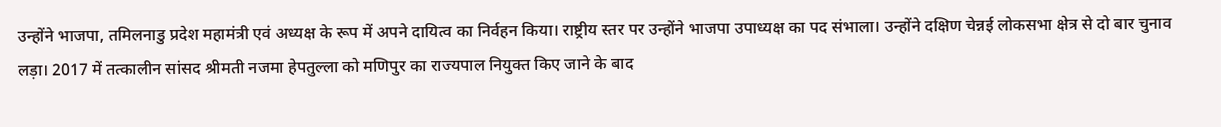उन्होंने भाजपा, तमिलनाडु प्रदेश महामंत्री एवं अध्यक्ष के रूप में अपने दायित्व का निर्वहन किया। राष्ट्रीय स्तर पर उन्होंने भाजपा उपाध्यक्ष का पद संभाला। उन्होंने दक्षिण चेन्नई लोकसभा क्षेत्र से दो बार चुनाव लड़ा। 2017 में तत्कालीन सांसद श्रीमती नजमा हेपतुल्ला को मणिपुर का राज्यपाल नियुक्त किए जाने के बाद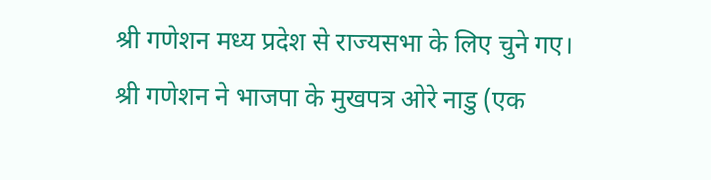श्री गणेशन मध्य प्रदेश से राज्यसभा के लिए चुने गए।
श्री गणेशन ने भाजपा के मुखपत्र ओरे नाडु (एक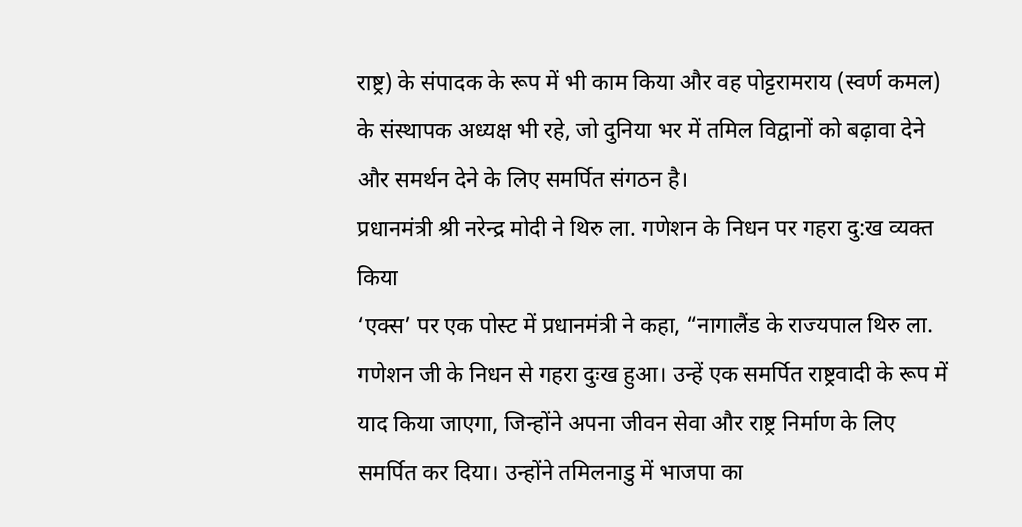राष्ट्र) के संपादक के रूप में भी काम किया और वह पोट्टरामराय (स्वर्ण कमल) के संस्थापक अध्यक्ष भी रहे, जो दुनिया भर में तमिल विद्वानों को बढ़ावा देने और समर्थन देने के लिए समर्पित संगठन है।
प्रधानमंत्री श्री नरेन्द्र मोदी ने थिरु ला. गणेशन के निधन पर गहरा दु:ख व्यक्त किया
‘एक्स’ पर एक पोस्ट में प्रधानमंत्री ने कहा, “नागालैंड के राज्यपाल थिरु ला. गणेशन जी के निधन से गहरा दुःख हुआ। उन्हें एक समर्पित राष्ट्रवादी के रूप में याद किया जाएगा, जिन्होंने अपना जीवन सेवा और राष्ट्र निर्माण के लिए समर्पित कर दिया। उन्होंने तमिलनाडु में भाजपा का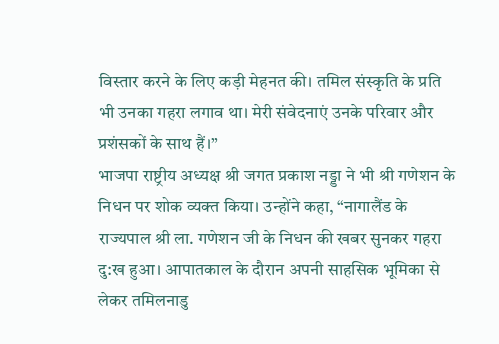विस्तार करने के लिए कड़ी मेहनत की। तमिल संस्कृति के प्रति भी उनका गहरा लगाव था। मेरी संवेदनाएं उनके परिवार और प्रशंसकों के साथ हैं।”
भाजपा राष्ट्रीय अध्यक्ष श्री जगत प्रकाश नड्डा ने भी श्री गणेशन के निधन पर शोक व्यक्त किया। उन्होंने कहा, “नागालैंड के राज्यपाल श्री ला. गणेशन जी के निधन की खबर सुनकर गहरा दु:ख हुआ। आपातकाल के दौरान अपनी साहसिक भूमिका से लेकर तमिलनाडु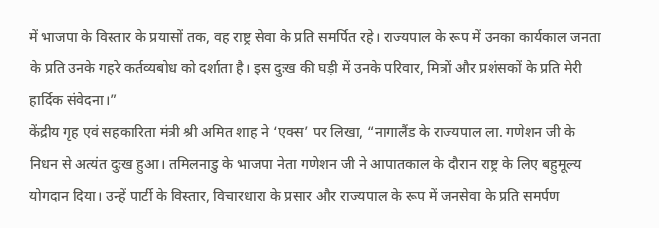में भाजपा के विस्तार के प्रयासों तक, वह राष्ट्र सेवा के प्रति समर्पित रहे। राज्यपाल के रूप में उनका कार्यकाल जनता के प्रति उनके गहरे कर्तव्यबोध को दर्शाता है। इस दुःख की घड़ी में उनके परिवार, मित्रों और प्रशंसकों के प्रति मेरी हार्दिक संवेदना।”
केंद्रीय गृह एवं सहकारिता मंत्री श्री अमित शाह ने ‘एक्स’ पर लिखा, “नागालैंड के राज्यपाल ला. गणेशन जी के निधन से अत्यंत दुःख हुआ। तमिलनाडु के भाजपा नेता गणेशन जी ने आपातकाल के दौरान राष्ट्र के लिए बहुमूल्य योगदान दिया। उन्हें पार्टी के विस्तार, विचारधारा के प्रसार और राज्यपाल के रूप में जनसेवा के प्रति समर्पण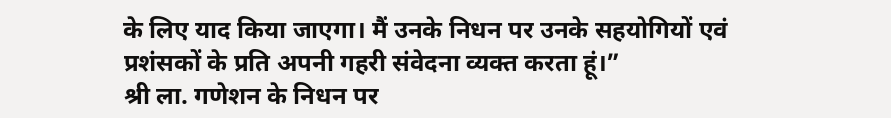के लिए याद किया जाएगा। मैं उनके निधन पर उनके सहयोगियों एवं प्रशंसकों के प्रति अपनी गहरी संवेदना व्यक्त करता हूं।”
श्री ला. गणेशन के निधन पर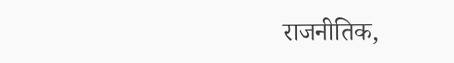राजनीतिक,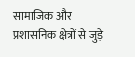सामाजिक और प्रशासनिक क्षेत्रों से जुड़े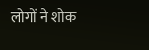लोगों ने शोक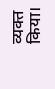व्यक्त किया।